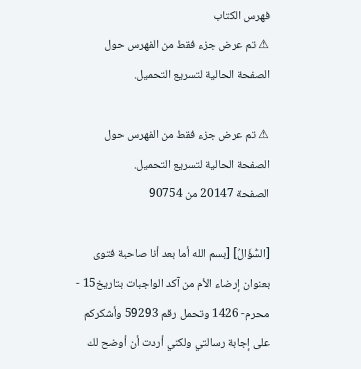فهرس الكتاب
⚠ تم عرض جزء فقط من الفهرس حول الصفحة الحالية لتسريع التحميل.

⚠ تم عرض جزء فقط من الفهرس حول الصفحة الحالية لتسريع التحميل.
الصفحة 20147 من 90754

[السُّؤَالُ] [بسم الله أما بعد أنا صاحبة فتوى بعنوان إرضاء الأم من آكد الواجبات بتاريخ15 - محرم- 1426 وتحمل رقم 59293 وأشكركم على إجابة رسالتي ولكني أردت أن أوضح لك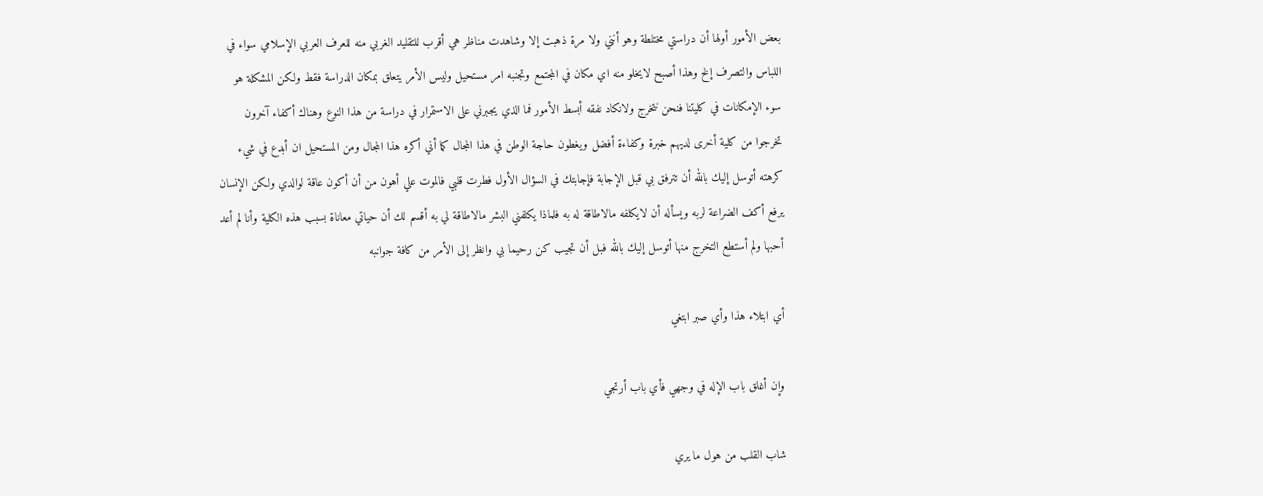بعض الأمور أولها أن دراستي مختلطة وهو أنني ولا مرة ذهبت إلا وشاهدت مناظر هي أقرب للتقليد الغربي منه للعرف العربي الإسلامي سواء في اللباس والتصرف إلخ وهذا أصبح لايخلو منه اي مكان في المجتمع وتجنبه امر مستحيل وليس الأمر يتعلق بمكان الدراسة فقط ولكن المشكلة هو سوء الإمكانات في كليتنا فنحن نتخرج ولانكاد نفقه أبسط الأمور فما الذي يجبرني على الاستمرار في دراسة من هذا النوع وهناك أكفاء آخرون تخرجوا من كلية أخرى لديهم خبرة وكفاءة أفضل ويغطون حاجة الوطن في هذا المجال كما أني أكره هذا المجال ومن المستحيل ان أبدع في شيء كرهته أتوسل إليك بالله أن تترفق بي قبل الإجابة فإجابتك في السؤال الأول فطرت قلبي فالموت علي أهون من أن أكون عاقة لوالدي ولكن الإنسان يرفع أكف الضراعة لربه ويسأله أن لايكلفه مالاطاقة له به فلماذا يكلفني البشر مالاطاقة لي به أقسم لك أن حياتي معاناة بسبب هذه الكلية وأنا لم أعد أحبها ولم أستطع التخرج منها أتوسل إليك بالله فبل أن تجيب كن رحيما بي وانظر إلى الأمر من كافة جوانبه

أي ابتلاء هذا وأي صبر ابتغي

وإن أغلق باب الإله في وجهي فأي باب أرتجي

شاب القلب من هول ما يري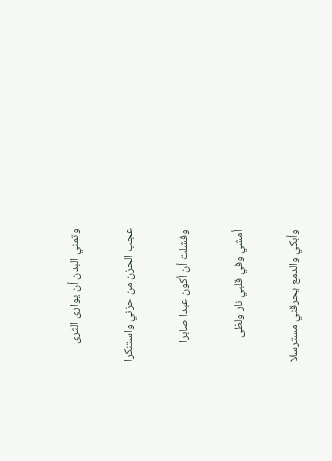وتمني البدن أن يوارى الثرى

عجب الحزن من حزني واستنكرا

وفشلت أن أكون عبدا صابرا

أمشي وفي قلبي نار ولظى

وأبكي والدمع يحرقني مسترسلا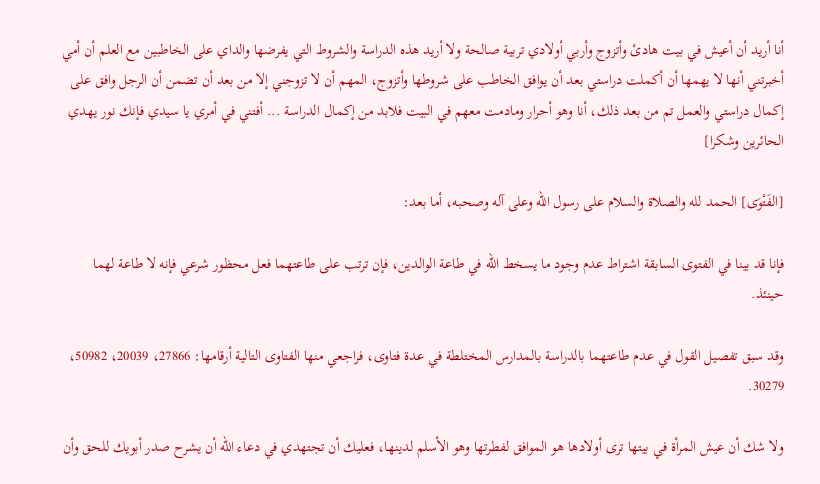أنا أريد أن أعيش في بيت هادئ وأتزوج وأربي أولادي تربية صالحة ولا أريد هذه الدراسة والشروط التي يفرضها والداي على الخاطبين مع العلم أن أمي أخبرتني أنها لا يهمها أن أكملت دراستي بعد أن يوافق الخاطب على شروطها وأتزوج، المهم أن لا تزوجني إلا من بعد أن تضمن أن الرجل وافق على إكمال دراستي والعمل تم من بعد ذلك، أنا وهو أحرار ومادمت معهم في البيت فلابد من إكمال الدراسة ... أفتني في أمري يا سيدي فإنك نور يهدي الحائرين وشكرا]

[الفَتْوَى] الحمد لله والصلاة والسلام على رسول الله وعلى آله وصحبه، أما بعد:

فإنا قد بينا في الفتوى السابقة اشتراط عدم وجود ما يسخط الله في طاعة الوالدين، فإن ترتب على طاعتهما فعل محظور شرعي فإنه لا طاعة لهما حينئذ.

وقد سبق تفصيل القول في عدم طاعتهما بالدراسة بالمدارس المختلطة في عدة فتاوى، فراجعي منها الفتاوى التالية أرقامها: 27866، 20039، 50982، 30279.

ولا شك أن عيش المرأة في بيتها ترى أولادها هو الموافق لفطرتها وهو الأسلم لدينها، فعليك أن تجتهدي في دعاء الله أن يشرح صدر أبويك للحق وأن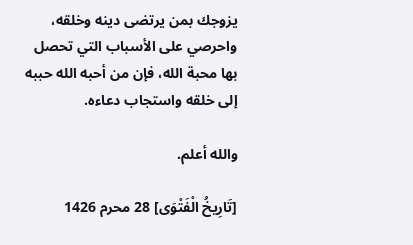يزوجك بمن يرتضى دينه وخلقه، واحرصي على الأسباب التي تحصل بها محبة الله، فإن من أحبه الله حببه إلى خلقه واستجاب دعاءه.

والله أعلم.

[تَارِيخُ الْفَتْوَى] 28 محرم 1426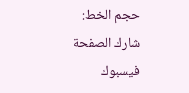حجم الخط:
شارك الصفحة
فيسبوك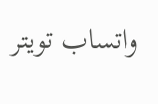واتساب تويتر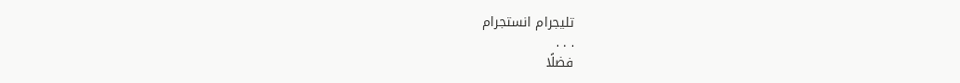تليجرام انستجرام
. . .
فضلًا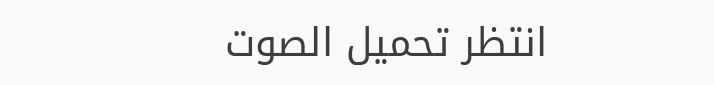انتظر تحميل الصوت